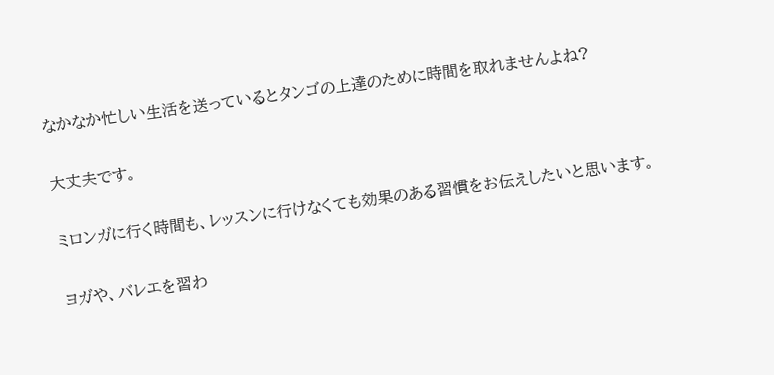なかなか忙しい生活を送っているとタンゴの上達のために時間を取れませんよね?

大丈夫です。

ミロンガに行く時間も、レッスンに行けなくても効果のある習慣をお伝えしたいと思います。

ヨガや、バレエを習わ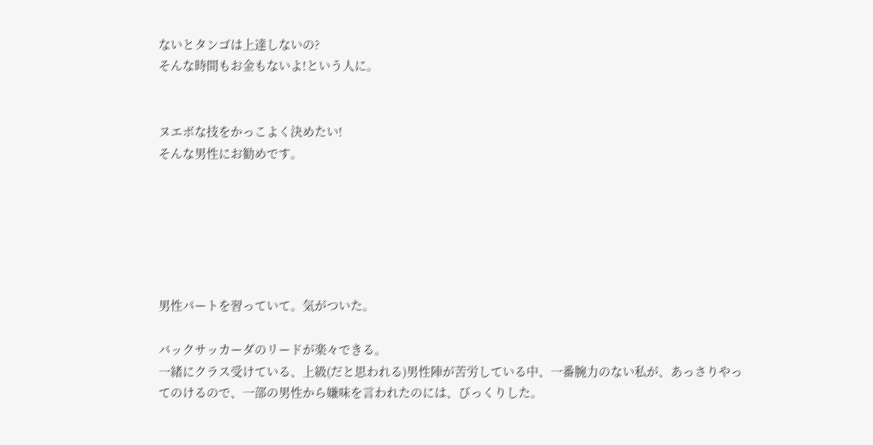ないとタンゴは上達しないの?
そんな時間もお金もないよ!という人に。


ヌエボな技をかっこよく決めたい!
そんな男性にお勧めです。






男性パートを習っていて。気がついた。

バックサッカーダのリードが楽々できる。
一緒にクラス受けている、上級(だと思われる)男性陣が苦労している中、一番腕力のない私が、あっさりやってのけるので、一部の男性から嫌味を言われたのには、びっくりした。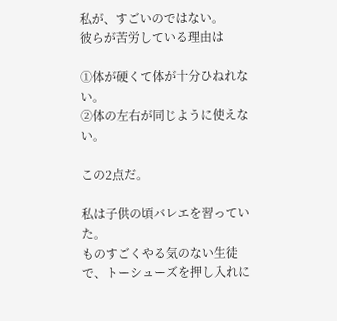私が、すごいのではない。
彼らが苦労している理由は

①体が硬くて体が十分ひねれない。
②体の左右が同じように使えない。

この2点だ。

私は子供の頃バレエを習っていた。
ものすごくやる気のない生徒で、トーシューズを押し入れに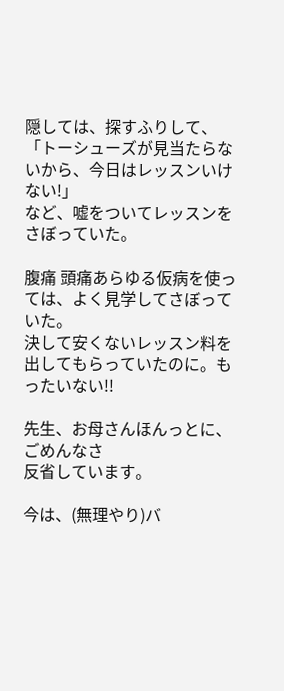隠しては、探すふりして、
「トーシューズが見当たらないから、今日はレッスンいけない!」
など、嘘をついてレッスンをさぼっていた。

腹痛 頭痛あらゆる仮病を使っては、よく見学してさぼっていた。
決して安くないレッスン料を出してもらっていたのに。もったいない!!

先生、お母さんほんっとに、ごめんなさ
反省しています。

今は、(無理やり)バ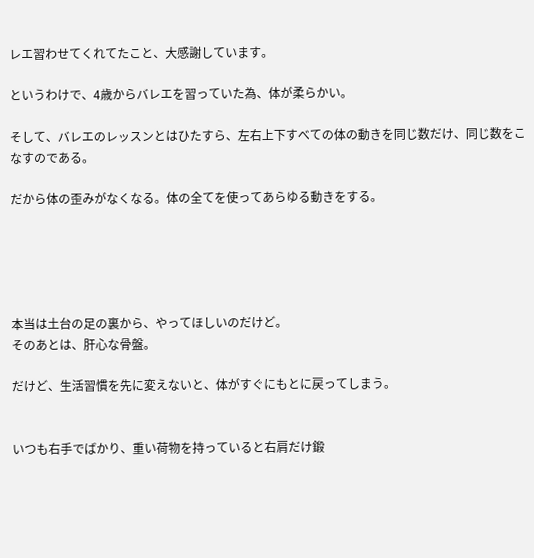レエ習わせてくれてたこと、大感謝しています。

というわけで、4歳からバレエを習っていた為、体が柔らかい。

そして、バレエのレッスンとはひたすら、左右上下すべての体の動きを同じ数だけ、同じ数をこなすのである。

だから体の歪みがなくなる。体の全てを使ってあらゆる動きをする。





本当は土台の足の裏から、やってほしいのだけど。
そのあとは、肝心な骨盤。

だけど、生活習慣を先に変えないと、体がすぐにもとに戻ってしまう。


いつも右手でばかり、重い荷物を持っていると右肩だけ鍛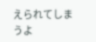えられてしまうよ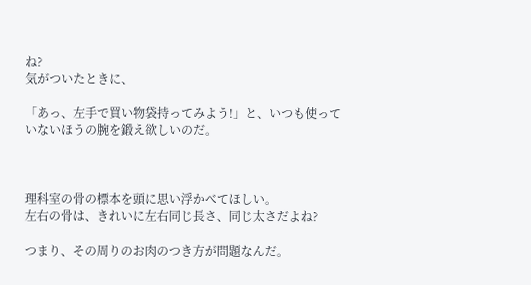ね?
気がついたときに、

「あっ、左手で買い物袋持ってみよう!」と、いつも使っていないほうの腕を鍛え欲しいのだ。



理科室の骨の標本を頭に思い浮かべてほしい。
左右の骨は、きれいに左右同じ長さ、同じ太さだよね?

つまり、その周りのお肉のつき方が問題なんだ。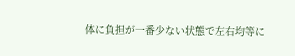体に負担が一番少ない状態で左右均等に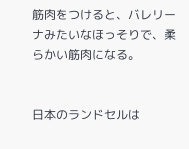筋肉をつけると、バレリーナみたいなほっそりで、柔らかい筋肉になる。


日本のランドセルは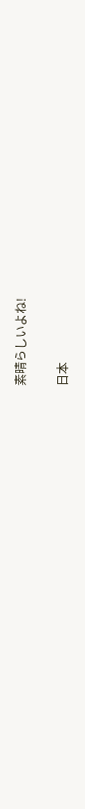素晴らしいよね!

日本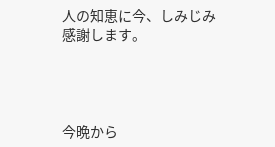人の知恵に今、しみじみ感謝します。




今晩から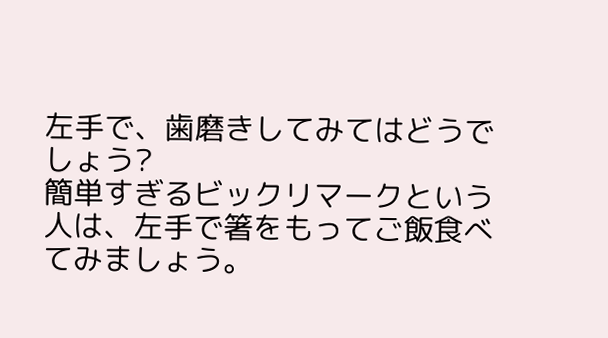左手で、歯磨きしてみてはどうでしょう?
簡単すぎるビックリマークという人は、左手で箸をもってご飯食べてみましょう。